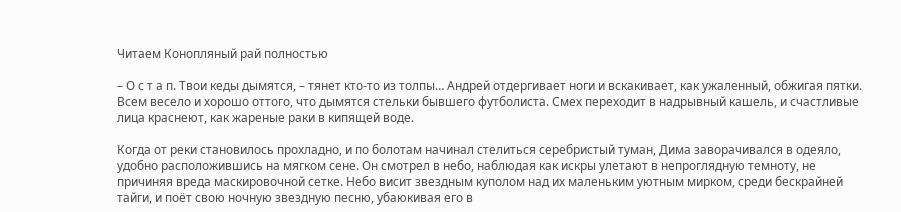Читаем Конопляный рай полностью

– О с т а п. Твои кеды дымятся, – тянет кто-то из толпы… Андрей отдергивает ноги и вскакивает, как ужаленный, обжигая пятки. Всем весело и хорошо оттого, что дымятся стельки бывшего футболиста. Смех переходит в надрывный кашель, и счастливые лица краснеют, как жареные раки в кипящей воде.

Когда от реки становилось прохладно, и по болотам начинал стелиться серебристый туман, Дима заворачивался в одеяло, удобно расположившись на мягком сене. Он смотрел в небо, наблюдая как искры улетают в непроглядную темноту, не причиняя вреда маскировочной сетке. Небо висит звездным куполом над их маленьким уютным мирком, среди бескрайней тайги, и поёт свою ночную звездную песню, убаюкивая его в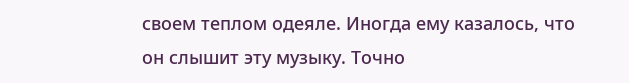своем теплом одеяле. Иногда ему казалось, что он слышит эту музыку. Точно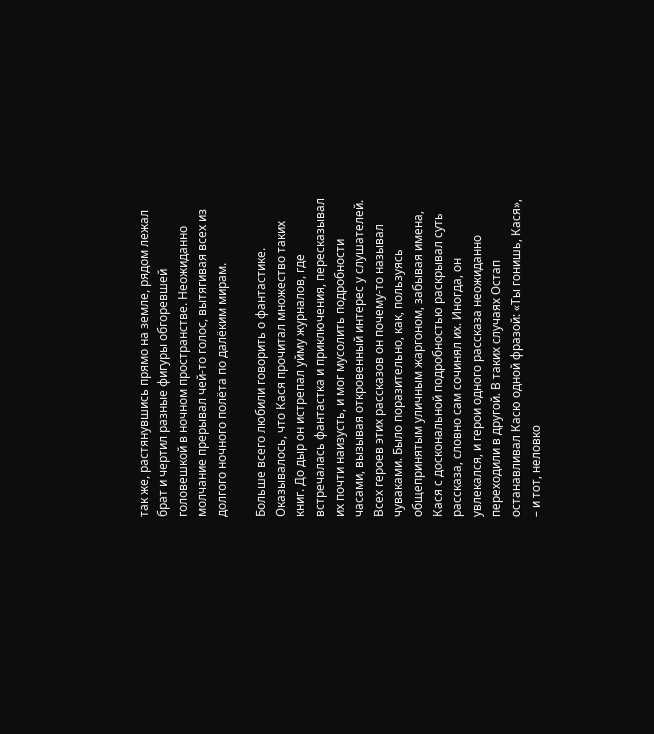так же, растянувшись прямо на земле, рядом лежал брат и чертил разные фигуры обгоревшей головешкой в ночном пространстве. Неожиданно молчание прерывал чей-то голос, вытягивая всех из долгого ночного полёта по далёким мирам.

Больше всего любили говорить о фантастике. Оказывалось, что Кася прочитал множество таких книг. До дыр он истрепал уйму журналов, где встречалась фантастка и приключения, пересказывал их почти наизусть, и мог мусолить подробности часами, вызывая откровенный интерес у слушателей. Всех героев этих рассказов он почему-то называл чуваками. Было поразительно, как, пользуясь общепринятым уличным жаргоном, забывая имена, Кася с доскональной подробностью раскрывал суть рассказа, словно сам сочинял их. Иногда, он увлекался, и герои одного рассказа неожиданно переходили в другой. В таких случаях Остап останавливал Касю одной фразой: «Ты гонишь, Кася», – и тот, неловко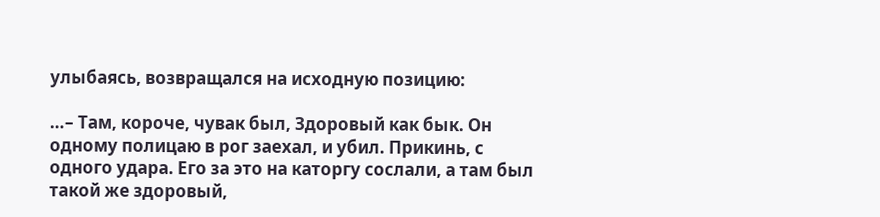улыбаясь, возвращался на исходную позицию:

…– Там, короче, чувак был, Здоровый как бык. Он одному полицаю в рог заехал, и убил. Прикинь, с одного удара. Его за это на каторгу сослали, а там был такой же здоровый,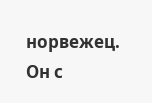норвежец. Он с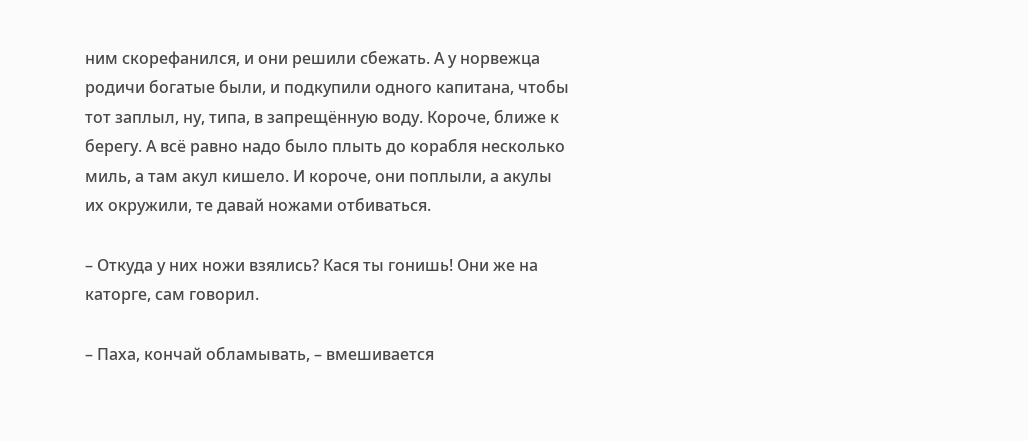ним скорефанился, и они решили сбежать. А у норвежца родичи богатые были, и подкупили одного капитана, чтобы тот заплыл, ну, типа, в запрещённую воду. Короче, ближе к берегу. А всё равно надо было плыть до корабля несколько миль, а там акул кишело. И короче, они поплыли, а акулы их окружили, те давай ножами отбиваться.

– Откуда у них ножи взялись? Кася ты гонишь! Они же на каторге, сам говорил.

– Паха, кончай обламывать, – вмешивается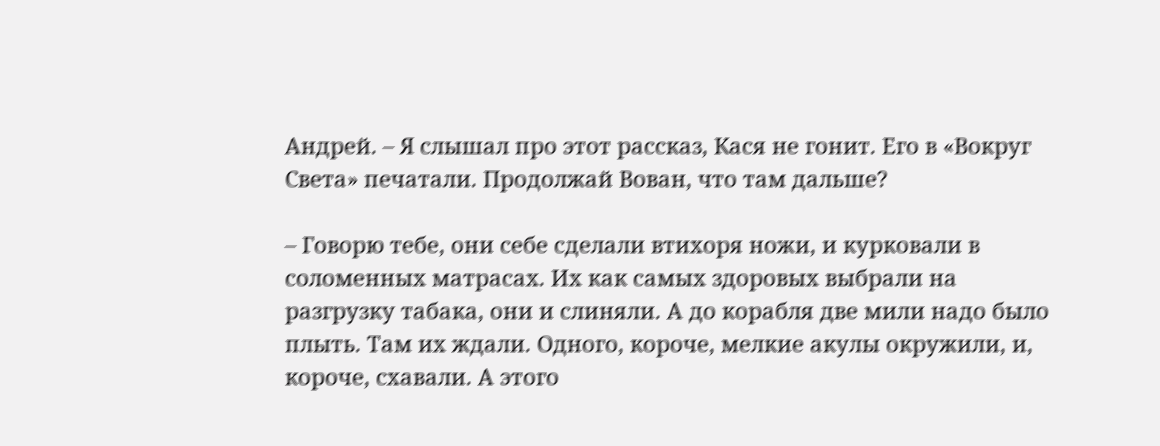Андрей. – Я слышал про этот рассказ, Кася не гонит. Его в «Вокруг Света» печатали. Продолжай Вован, что там дальше?

– Говорю тебе, они себе сделали втихоря ножи, и курковали в соломенных матрасах. Их как самых здоровых выбрали на разгрузку табака, они и слиняли. А до корабля две мили надо было плыть. Там их ждали. Одного, короче, мелкие акулы окружили, и, короче, схавали. А этого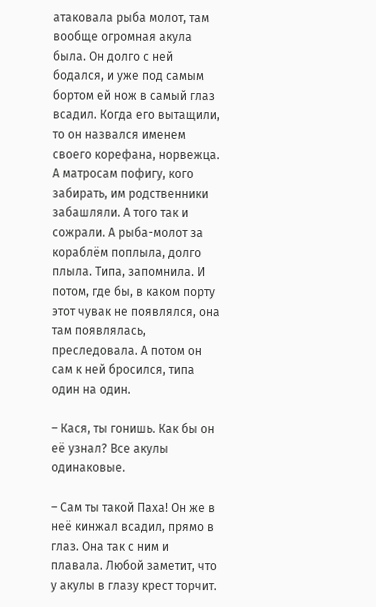атаковала рыба молот, там вообще огромная акула была. Он долго с ней бодался, и уже под самым бортом ей нож в самый глаз всадил. Когда его вытащили, то он назвался именем своего корефана, норвежца. А матросам пофигу, кого забирать, им родственники забашляли. А того так и сожрали. А рыба-молот за кораблём поплыла, долго плыла. Типа, запомнила. И потом, где бы, в каком порту этот чувак не появлялся, она там появлялась, преследовала. А потом он сам к ней бросился, типа один на один.

– Кася, ты гонишь. Как бы он её узнал? Все акулы одинаковые.

– Сам ты такой Паха! Он же в неё кинжал всадил, прямо в глаз. Она так с ним и плавала. Любой заметит, что у акулы в глазу крест торчит.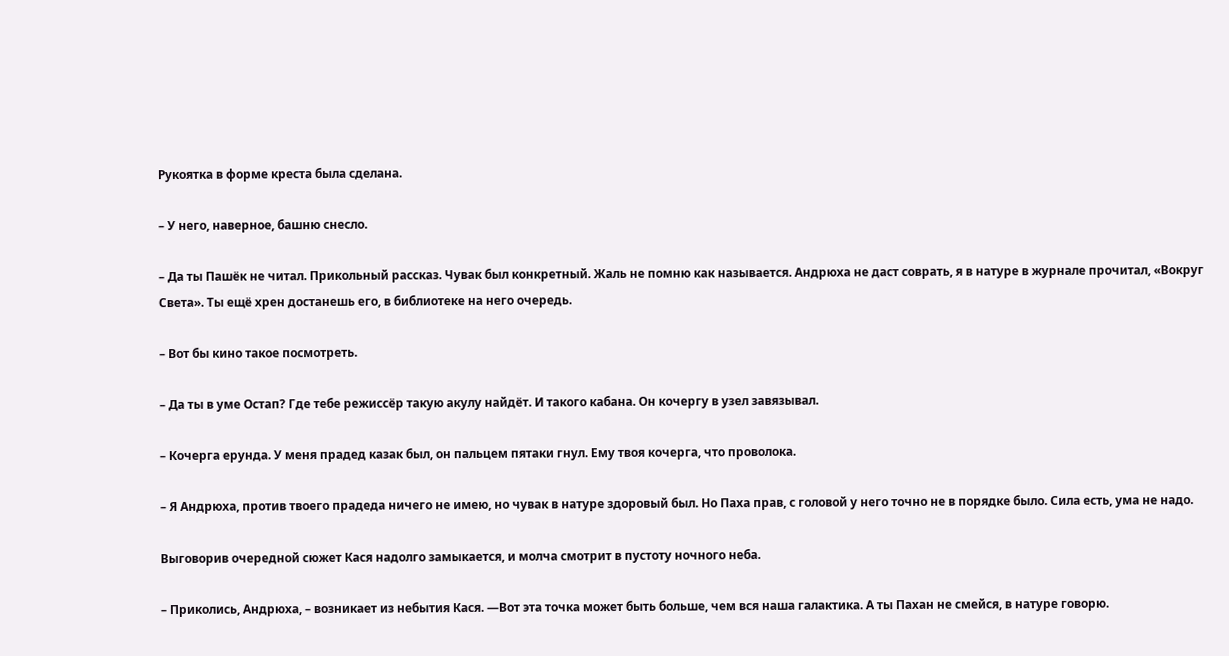Рукоятка в форме креста была сделана.

– У него, наверное, башню снесло.

– Да ты Пашёк не читал. Прикольный рассказ. Чувак был конкретный. Жаль не помню как называется. Андрюха не даст соврать, я в натуре в журнале прочитал, «Вокруг Света». Ты ещё хрен достанешь его, в библиотеке на него очередь.

– Вот бы кино такое посмотреть.

– Да ты в уме Остап? Где тебе режиссёр такую акулу найдёт. И такого кабана. Он кочергу в узел завязывал.

– Кочерга ерунда. У меня прадед казак был, он пальцем пятаки гнул. Ему твоя кочерга, что проволока.

– Я Андрюха, против твоего прадеда ничего не имею, но чувак в натуре здоровый был. Но Паха прав, с головой у него точно не в порядке было. Сила есть, ума не надо.

Выговорив очередной сюжет Кася надолго замыкается, и молча смотрит в пустоту ночного неба.

– Приколись, Андрюха, – возникает из небытия Кася. —Вот эта точка может быть больше, чем вся наша галактика. А ты Пахан не смейся, в натуре говорю.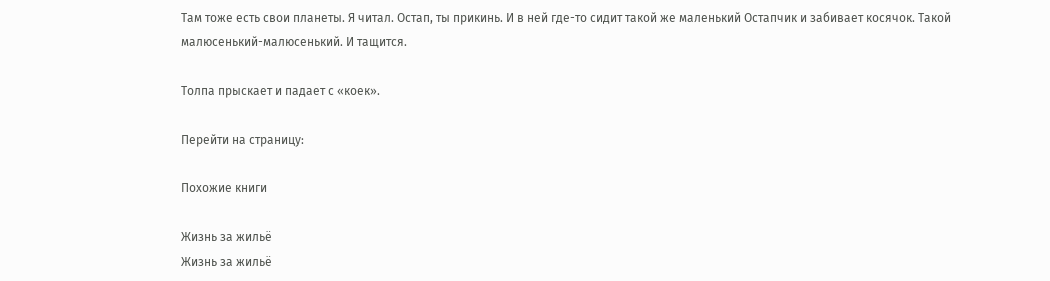Там тоже есть свои планеты. Я читал. Остап, ты прикинь. И в ней где-то сидит такой же маленький Остапчик и забивает косячок. Такой малюсенький-малюсенький. И тащится.

Толпа прыскает и падает с «коек».

Перейти на страницу:

Похожие книги

Жизнь за жильё
Жизнь за жильё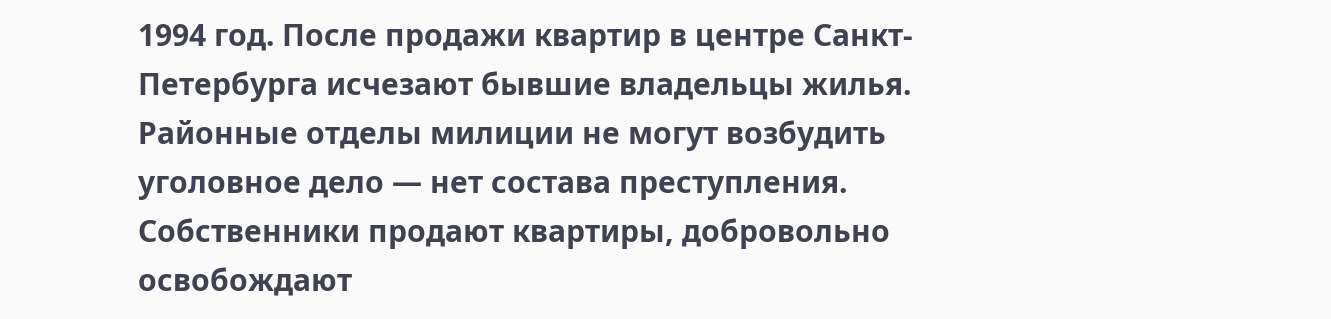1994 год. После продажи квартир в центре Санкт-Петербурга исчезают бывшие владельцы жилья. Районные отделы милиции не могут возбудить уголовное дело — нет состава преступления. Собственники продают квартиры, добровольно освобождают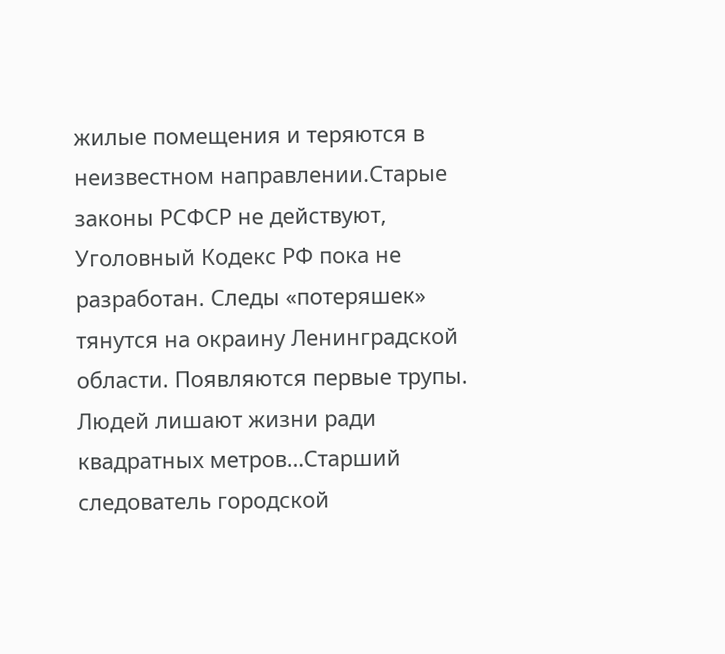жилые помещения и теряются в неизвестном направлении.Старые законы РСФСР не действуют, Уголовный Кодекс РФ пока не разработан. Следы «потеряшек» тянутся на окраину Ленинградской области. Появляются первые трупы. Людей лишают жизни ради квадратных метров…Старший следователь городской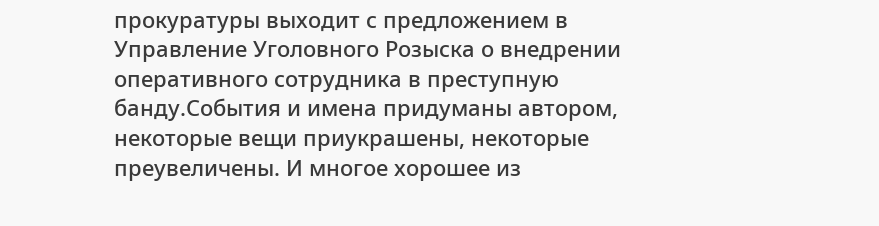прокуратуры выходит с предложением в Управление Уголовного Розыска о внедрении оперативного сотрудника в преступную банду.События и имена придуманы автором, некоторые вещи приукрашены, некоторые преувеличены. И многое хорошее из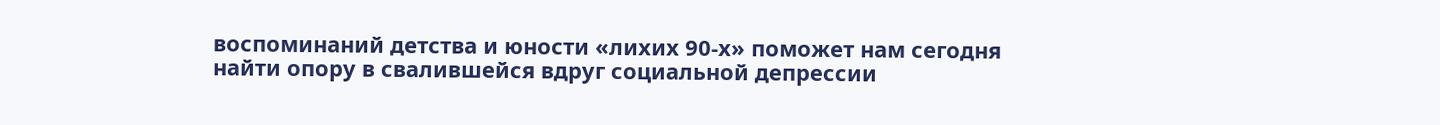воспоминаний детства и юности «лихих 90-х» поможет нам сегодня найти опору в свалившейся вдруг социальной депрессии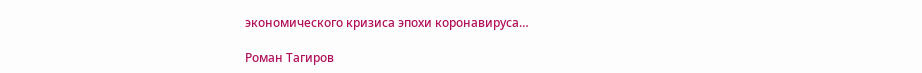экономического кризиса эпохи коронавируса…

Роман Тагиров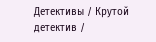Детективы / Крутой детектив /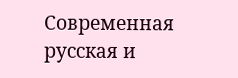Современная русская и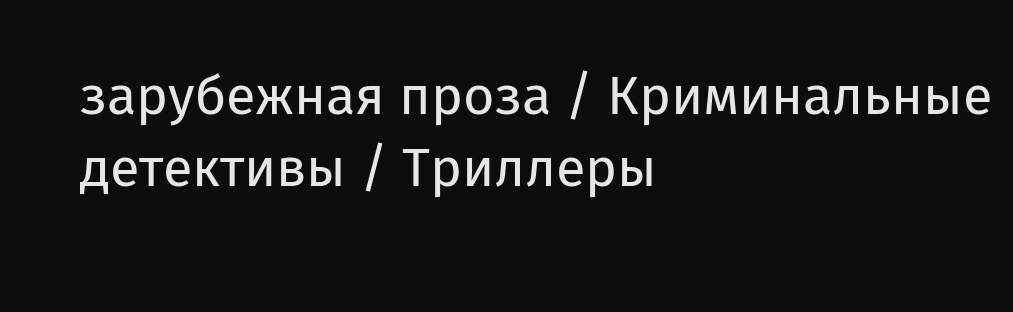зарубежная проза / Криминальные детективы / Триллеры